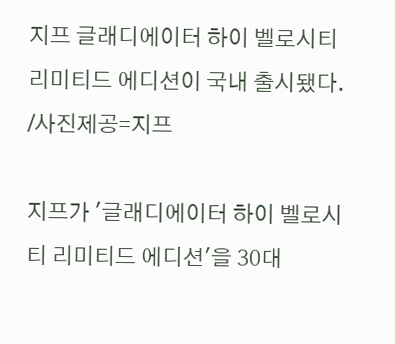지프 글래디에이터 하이 벨로시티 리미티드 에디션이 국내 출시됐다. /사진제공=지프

지프가 '글래디에이터 하이 벨로시티 리미티드 에디션'을 30대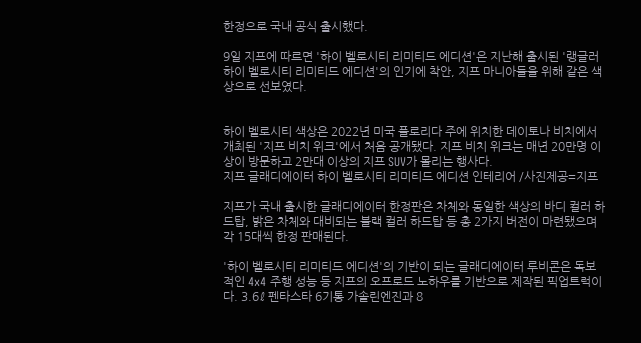한정으로 국내 공식 출시했다.

9일 지프에 따르면 '하이 벨로시티 리미티드 에디션'은 지난해 출시된 '랭글러 하이 벨로시티 리미티드 에디션'의 인기에 착안, 지프 마니아들을 위해 같은 색상으로 선보였다.


하이 벨로시티 색상은 2022년 미국 플로리다 주에 위치한 데이토나 비치에서 개최된 '지프 비치 위크'에서 처음 공개됐다. 지프 비치 위크는 매년 20만명 이상이 방문하고 2만대 이상의 지프 SUV가 몰리는 행사다.
지프 글래디에이터 하이 벨로시티 리미티드 에디션 인테리어 /사진제공=지프

지프가 국내 출시한 글래디에이터 한정판은 차체와 동일한 색상의 바디 컬러 하드탑, 밝은 차체와 대비되는 블랙 컬러 하드탑 등 총 2가지 버전이 마련됐으며 각 15대씩 한정 판매된다.

'하이 벨로시티 리미티드 에디션'의 기반이 되는 글래디에이터 루비콘은 독보적인 4x4 주행 성능 등 지프의 오프로드 노하우를 기반으로 제작된 픽업트럭이다. 3.6ℓ 펜타스타 6기통 가솔린엔진과 8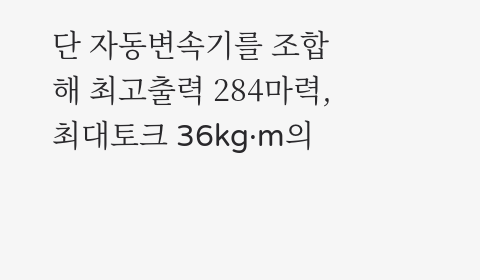단 자동변속기를 조합해 최고출력 284마력, 최대토크 36kg·m의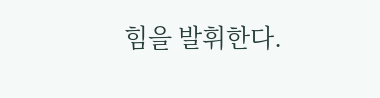힘을 발휘한다.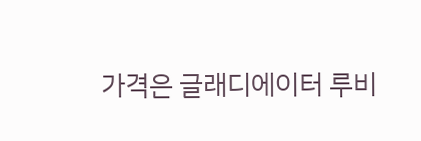가격은 글래디에이터 루비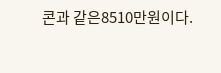콘과 같은8510만원이다.